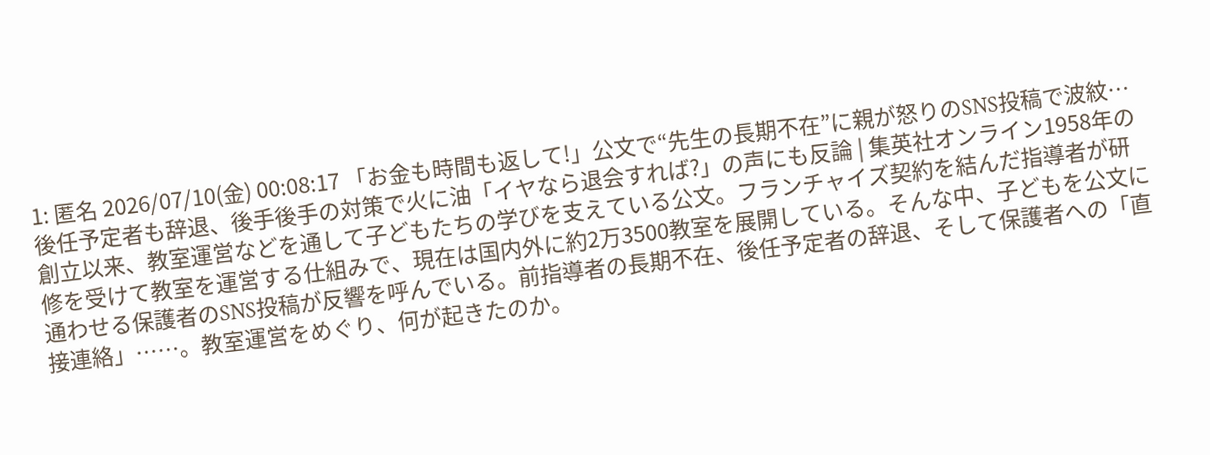1: 匿名 2026/07/10(金) 00:08:17 「お金も時間も返して!」公文で“先生の長期不在”に親が怒りのSNS投稿で波紋…後任予定者も辞退、後手後手の対策で火に油「イヤなら退会すれば?」の声にも反論 | 集英社オンライン1958年の創立以来、教室運営などを通して子どもたちの学びを支えている公文。フランチャイズ契約を結んだ指導者が研修を受けて教室を運営する仕組みで、現在は国内外に約2万3500教室を展開している。そんな中、子どもを公文に通わせる保護者のSNS投稿が反響を呼んでいる。前指導者の長期不在、後任予定者の辞退、そして保護者への「直接連絡」……。教室運営をめぐり、何が起きたのか。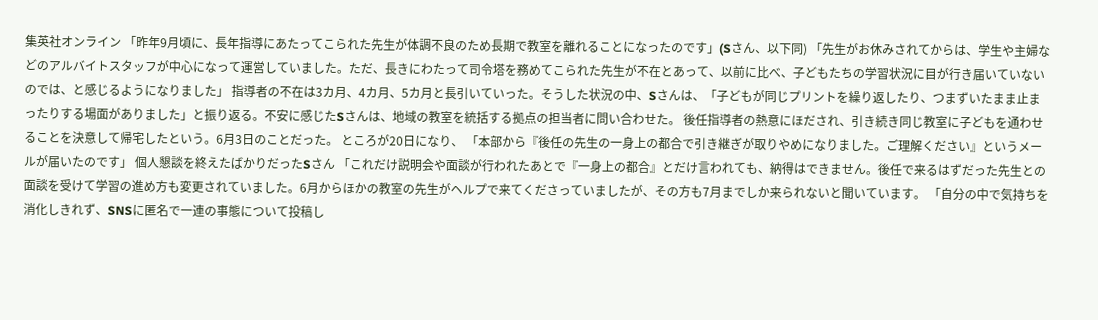集英社オンライン 「昨年9月頃に、長年指導にあたってこられた先生が体調不良のため長期で教室を離れることになったのです」(Sさん、以下同) 「先生がお休みされてからは、学生や主婦などのアルバイトスタッフが中心になって運営していました。ただ、長きにわたって司令塔を務めてこられた先生が不在とあって、以前に比べ、子どもたちの学習状況に目が行き届いていないのでは、と感じるようになりました」 指導者の不在は3カ月、4カ月、5カ月と長引いていった。そうした状況の中、Sさんは、「子どもが同じプリントを繰り返したり、つまずいたまま止まったりする場面がありました」と振り返る。不安に感じたSさんは、地域の教室を統括する拠点の担当者に問い合わせた。 後任指導者の熱意にほだされ、引き続き同じ教室に子どもを通わせることを決意して帰宅したという。6月3日のことだった。 ところが20日になり、 「本部から『後任の先生の一身上の都合で引き継ぎが取りやめになりました。ご理解ください』というメールが届いたのです」 個人懇談を終えたばかりだったSさん 「これだけ説明会や面談が行われたあとで『一身上の都合』とだけ言われても、納得はできません。後任で来るはずだった先生との面談を受けて学習の進め方も変更されていました。6月からほかの教室の先生がヘルプで来てくださっていましたが、その方も7月までしか来られないと聞いています。 「自分の中で気持ちを消化しきれず、SNSに匿名で一連の事態について投稿し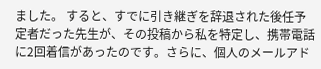ました。 すると、すでに引き継ぎを辞退された後任予定者だった先生が、その投稿から私を特定し、携帯電話に2回着信があったのです。さらに、個人のメールアド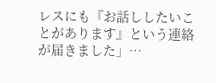レスにも『お話ししたいことがあります』という連絡が届きました」…